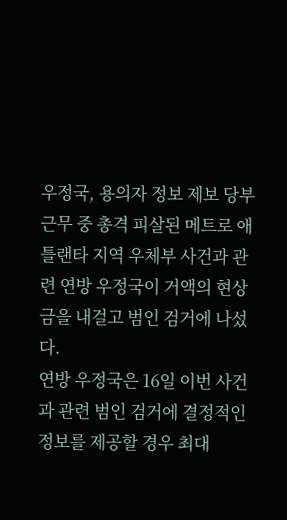우정국, 용의자 정보 제보 당부
근무 중 총격 피살된 메트로 애틀랜타 지역 우체부 사건과 관련 연방 우정국이 거액의 현상금을 내걸고 범인 검거에 나섰다.
연방 우정국은 16일 이번 사건과 관련 범인 검거에 결정적인 정보를 제공할 경우 최대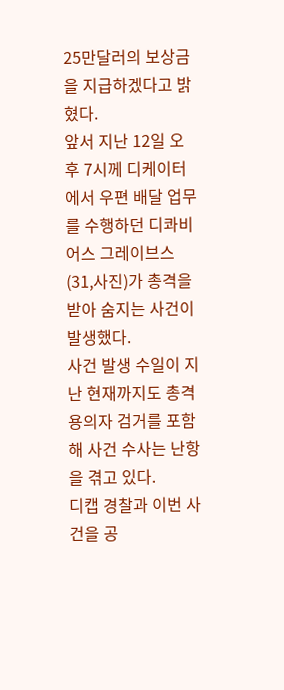25만달러의 보상금을 지급하겠다고 밝혔다.
앞서 지난 12일 오후 7시께 디케이터에서 우편 배달 업무를 수행하던 디콰비어스 그레이브스(31,사진)가 총격을 받아 숨지는 사건이 발생했다.
사건 발생 수일이 지난 현재까지도 총격 용의자 검거를 포함해 사건 수사는 난항을 겪고 있다.
디캡 경찰과 이번 사건을 공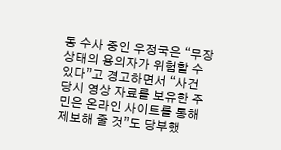동 수사 중인 우정국은 “무장 상태의 용의자가 위험할 수 있다”고 경고하면서 “사건 당시 영상 자료를 보유한 주민은 온라인 사이트를 통해 제보해 줄 것”도 당부했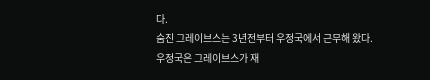다.
숨진 그레이브스는 3년전부터 우정국에서 근무해 왔다.
우정국은 그레이브스가 재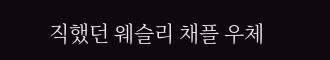직했던 웨슬리 채플 우체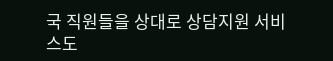국 직원들을 상대로 상담지원 서비스도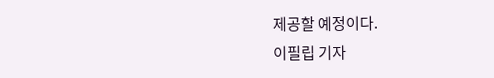제공할 예정이다.
이필립 기자